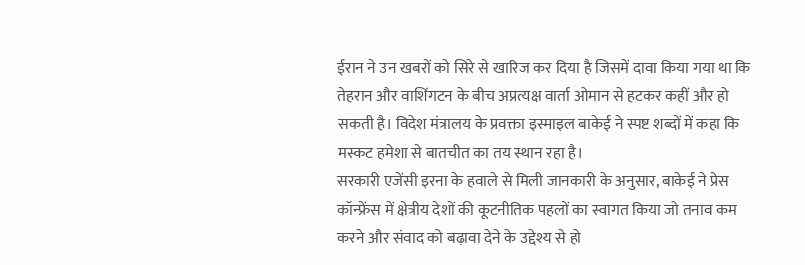ईरान ने उन खबरों को सिरे से खारिज कर दिया है जिसमें दावा किया गया था कि तेहरान और वाशिंगटन के बीच अप्रत्यक्ष वार्ता ओमान से हटकर कहीं और हो सकती है। विदेश मंत्रालय के प्रवक्ता इस्माइल बाकेई ने स्पष्ट शब्दों में कहा कि मस्कट हमेशा से बातचीत का तय स्थान रहा है।
सरकारी एजेंसी इरना के हवाले से मिली जानकारी के अनुसार, बाकेई ने प्रेस कॉन्फ्रेंस में क्षेत्रीय देशों की कूटनीतिक पहलों का स्वागत किया जो तनाव कम करने और संवाद को बढ़ावा देने के उद्देश्य से हो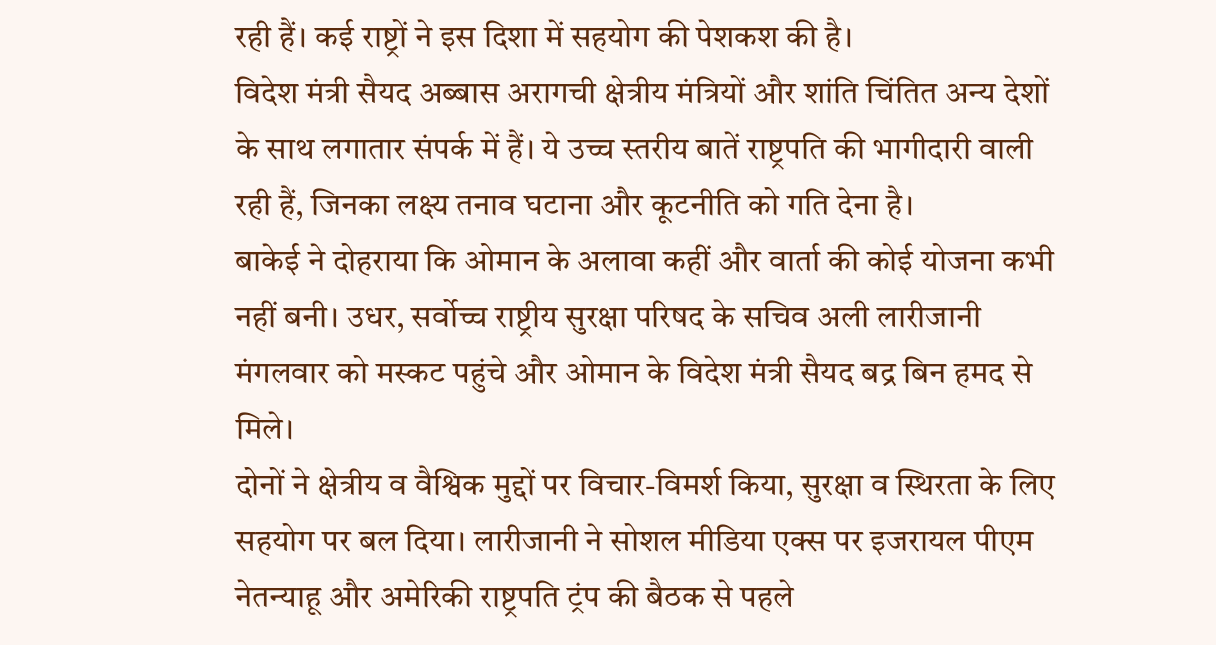रही हैं। कई राष्ट्रों ने इस दिशा में सहयोग की पेशकश की है।
विदेश मंत्री सैयद अब्बास अरागची क्षेत्रीय मंत्रियों और शांति चिंतित अन्य देशों के साथ लगातार संपर्क में हैं। ये उच्च स्तरीय बातें राष्ट्रपति की भागीदारी वाली रही हैं, जिनका लक्ष्य तनाव घटाना और कूटनीति को गति देना है।
बाकेई ने दोहराया कि ओमान के अलावा कहीं और वार्ता की कोई योजना कभी नहीं बनी। उधर, सर्वोच्च राष्ट्रीय सुरक्षा परिषद के सचिव अली लारीजानी मंगलवार को मस्कट पहुंचे और ओमान के विदेश मंत्री सैयद बद्र बिन हमद से मिले।
दोनों ने क्षेत्रीय व वैश्विक मुद्दों पर विचार-विमर्श किया, सुरक्षा व स्थिरता के लिए सहयोग पर बल दिया। लारीजानी ने सोशल मीडिया एक्स पर इजरायल पीएम नेतन्याहू और अमेरिकी राष्ट्रपति ट्रंप की बैठक से पहले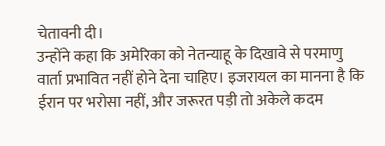चेतावनी दी।
उन्होंने कहा कि अमेरिका को नेतन्याहू के दिखावे से परमाणु वार्ता प्रभावित नहीं होने देना चाहिए। इजरायल का मानना है कि ईरान पर भरोसा नहीं, और जरूरत पड़ी तो अकेले कदम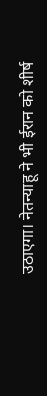उठाएगा। नेतन्याहू ने भी ईरान को शीर्ष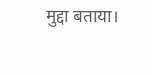मुद्दा बताया।